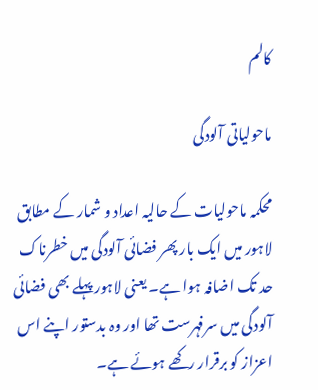کالم

ماحولیاتی آلودگی

محکمہ ماحولیات کے حالیہ اعداد و شمار کے مطابق لاہور میں ایک بار پھر فضائی آلودگی میں خطرناک حد تک اضافہ ہوا ہے۔ یعنی لاہور پہلے بھی فضائی آلودگی میں سرفہرست تھا اور وہ بدستور اپنے اس اعزاز کو برقرار رکھے ہوئے ہے۔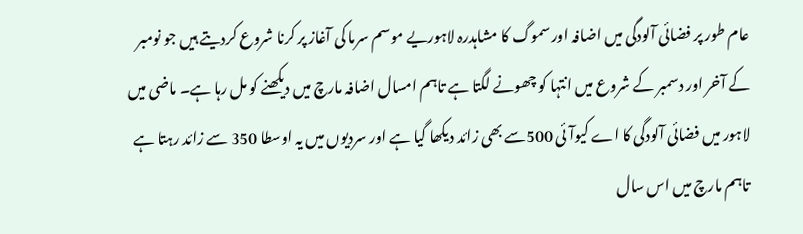عام طور پر فضائی آلودگی میں اضافہ اور سموگ کا مشاہدرہ لاہوریے موسم سرما کی آغاز پر کرنا شروع کردیتے ہیں جو نومبر کے آخر اور دسمبر کے شروع میں انتہا کو چھونے لگتا ہے تاہم امسال اضافہ مارچ میں دیکھنے کو مل رہا ہے۔ ماضی میں لاہور میں فضائی آلودگی کا اے کیوآئی 500سے بھی زائد دیکھا گیا ہے اور سردیوں میں یہ اوسطا 350 سے زائد رہتا ہے تاہم مارچ میں اس سال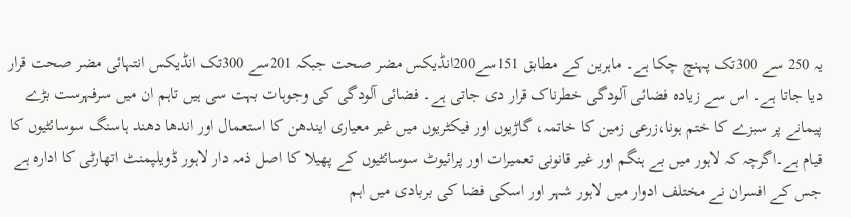یہ 250 سے 300تک پہنچ چکا ہے۔ ماہرین کے مطابق 151سے200انڈیکس مضر صحت جبکہ 201سے 300تک انڈیکس انتہائی مضر صحت قرار دیا جاتا ہے۔ اس سے زیادہ فضائی آلودگی خطرناک قرار دی جاتی ہے۔ فضائی آلودگی کی وجوہات بہت سی ہیں تاہم ان میں سرفہرست بڑے پیمانے پر سبزے کا ختم ہونا،زرعی زمین کا خاتمہ، گاڑیوں اور فیکٹریوں میں غیر معیاری ایندھن کا استعمال اور اندھا دھند ہاسنگ سوسائٹیوں کا قیام ہے۔اگرچہ کہ لاہور میں بے ہنگم اور غیر قانونی تعمیرات اور پرائیوٹ سوسائٹیوں کے پھیلا کا اصل ذمہ دار لاہور ڈویلپمنٹ اتھارٹی کا ادارہ ہے جس کے افسران نے مختلف ادوار میں لاہور شہر اور اسکی فضا کی بربادی میں اہم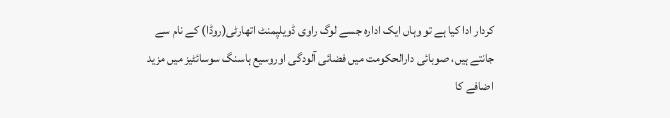کردار ادا کیا ہے تو وہاں ایک ادارہ جسے لوگ راوی ڈویلپمنٹ اتھارٹی(روڈا) کے نام سے جانتے ہیں، صوبائی دارالحکومت میں فضائی آلودگی اوروسیع ہاسنگ سوسائٹیز میں مزید اضافے کا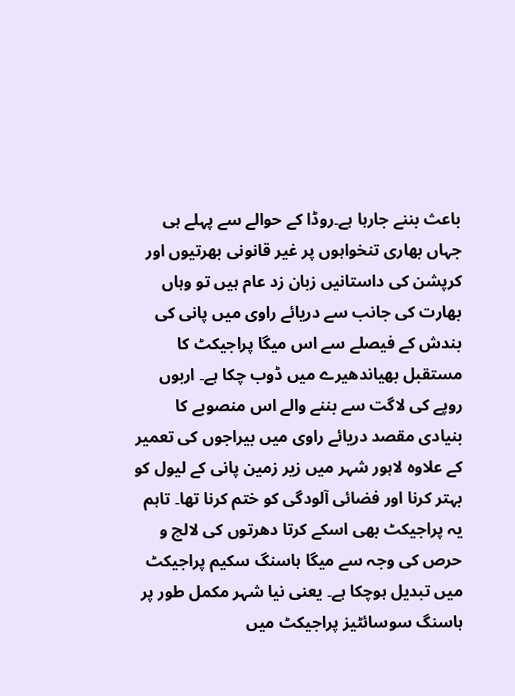باعث بننے جارہا ہے۔روڈا کے حوالے سے پہلے ہی جہاں بھاری تنخواہوں پر غیر قانونی بھرتیوں اور کرپشن کی داستانیں زبان زد عام ہیں تو وہاں بھارت کی جانب سے دریائے راوی میں پانی کی بندش کے فیصلے سے اس میگا پراجیکٹ کا مستقبل بھیاندھیرے میں ڈوب چکا ہے۔ اربوں روپے کی لاگت سے بننے والے اس منصوبے کا بنیادی مقصد دریائے راوی میں بیراجوں کی تعمیر کے علاوہ لاہور شہر میں زیر زمین پانی کے لیول کو بہتر کرنا اور فضائی آلودگی کو ختم کرنا تھا۔ تاہم یہ پراجیکٹ بھی اسکے کرتا دھرتوں کی لالچ و حرص کی وجہ سے میگا ہاسنگ سکیم پراجیکٹ میں تبدیل ہوچکا ہے۔ یعنی نیا شہر مکمل طور پر ہاسنگ سوسائٹیز پراجیکٹ میں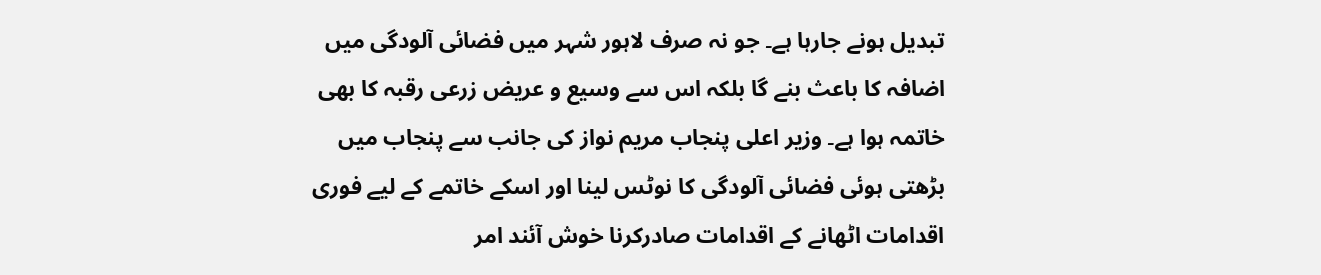تبدیل ہونے جارہا ہے۔ جو نہ صرف لاہور شہر میں فضائی آلودگی میں اضافہ کا باعث بنے گا بلکہ اس سے وسیع و عریض زرعی رقبہ کا بھی خاتمہ ہوا ہے۔ وزیر اعلی پنجاب مریم نواز کی جانب سے پنجاب میں بڑھتی ہوئی فضائی آلودگی کا نوٹس لینا اور اسکے خاتمے کے لیے فوری اقدامات اٹھانے کے اقدامات صادرکرنا خوش آئند امر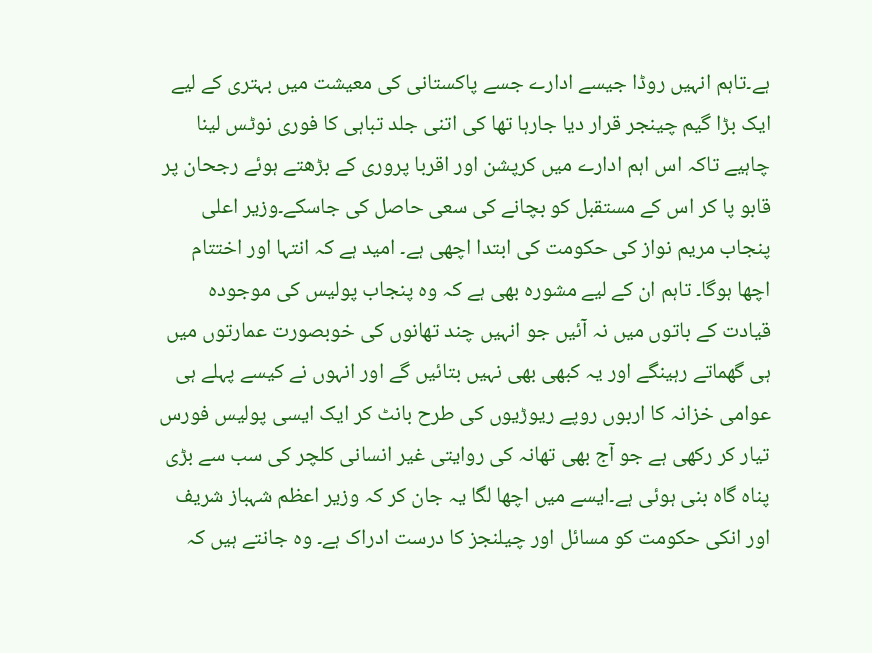ہے۔تاہم انہیں روڈا جیسے ادارے جسے پاکستانی کی معیشت میں بہتری کے لیے ایک بڑا گیم چینجر قرار دیا جارہا تھا کی اتنی جلد تباہی کا فوری نوٹس لینا چاہیے تاکہ اس اہم ادارے میں کرپشن اور اقربا پروری کے بڑھتے ہوئے رجحان پر قابو پا کر اس کے مستقبل کو بچانے کی سعی حاصل کی جاسکے۔وزیر اعلی پنجاب مریم نواز کی حکومت کی ابتدا اچھی ہے۔ امید ہے کہ انتہا اور اختتام اچھا ہوگا۔ تاہم ان کے لیے مشورہ بھی ہے کہ وہ پنجاب پولیس کی موجودہ قیادت کے باتوں میں نہ آئیں جو انہیں چند تھانوں کی خوبصورت عمارتوں میں ہی گھماتے رہینگے اور یہ کبھی بھی نہیں بتائیں گے اور انہوں نے کیسے پہلے ہی عوامی خزانہ کا اربوں روپے ریوڑیوں کی طرح بانٹ کر ایک ایسی پولیس فورس تیار کر رکھی ہے جو آج بھی تھانہ کی روایتی غیر انسانی کلچر کی سب سے بڑی پناہ گاہ بنی ہوئی ہے۔ایسے میں اچھا لگا یہ جان کر کہ وزیر اعظم شہباز شریف اور انکی حکومت کو مسائل اور چیلنجز کا درست ادراک ہے۔ وہ جانتے ہیں کہ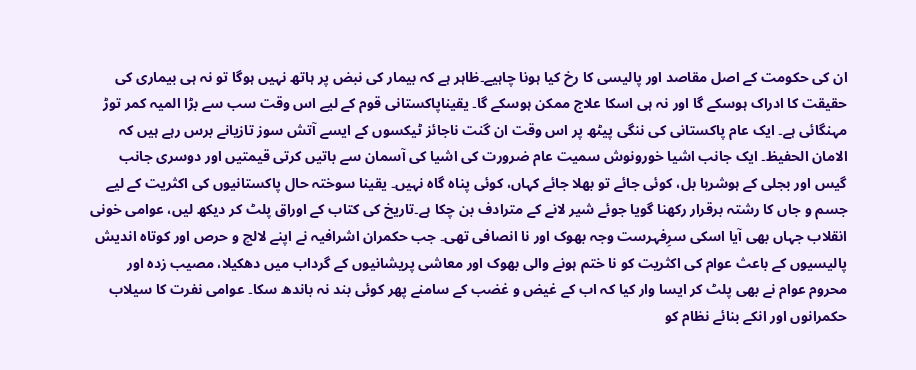ان کی حکومت کے اصل مقاصد اور پالیسی کا رخ کیا ہونا چاہیے۔ظاہر ہے کہ بیمار کی نبض پر ہاتھ نہیں ہوگا تو نہ ہی بیماری کی حقیقت کا ادراک ہوسکے گا اور نہ ہی اسکا علاج ممکن ہوسکے گا۔ یقیناپاکستانی قوم کے لیے اس وقت سب سے بڑا المیہ کمر توڑ مہنگائی ہے۔ ایک عام پاکستانی کی ننگی پیٹھ پر اس وقت ان گنت ناجائز ٹیکسوں کے ایسے آتش سوز تازیانے برس رہے ہیں کہ الامان الحفیظ۔ ایک جانب اشیا خورونوش سمیت عام ضرورت کی اشیا کی آسمان سے باتیں کرتی قیمتیں اور دوسری جانب گیس اور بجلی کے ہوشربا بل، کوئی جائے تو بھلا جائے کہاں، کوئی پناہ گاہ نہیں۔ یقینا سوختہ حال پاکستانیوں کی اکثریت کے لیے جسم و جاں کا رشتہ برقرار رکھنا گویا جوئے شیر لانے کے مترادف بن چکا ہے۔تاریخ کی کتاب کے اوراق پلٹ کر دیکھ لیں، عوامی خونی انقلاب جہاں بھی آیا اسکی سرِفہرست وجہ بھوک اور نا انصافی تھی۔ جب حکمران اشرافیہ نے اپنے لالچ و حرص اور کوتاہ اندیش پالیسیوں کے باعث عوام کی اکثریت کو نا ختم ہونے والی بھوک اور معاشی پریشانیوں کے گرداب میں دھکیلا، مصیب زدہ اور محروم عوام نے بھی پلٹ کر ایسا وار کیا کہ اب کے غیض و غضب کے سامنے پھر کوئی بند نہ باندھ سکا۔ عوامی نفرت کا سیلاب حکمرانوں اور انکے بنائے نظام کو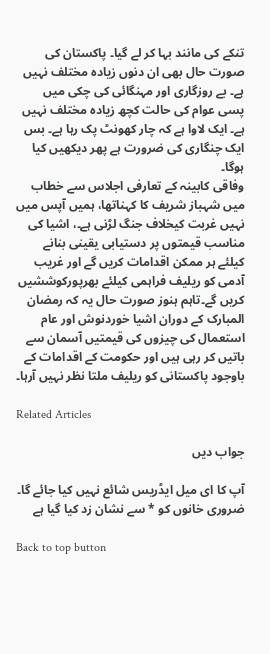تنکے کی مانند بہا کر لے گیا۔ پاکستان کی صورت حال بھی ان دنوں زیادہ مختلف نہیں ہے۔ بے روزگاری اور مہنگائی کی چکی میں پسی عوام کی حالت کچھ زیادہ مختلف نہیں ہے۔ ایک لاوا ہے کہ چار کھونٹ پک رہا ہے۔ بس ایک چنگاری کی ضرورت ہے پھر دیکھیں کیا ہوگا۔
وفاقی کابینہ کے تعارفی اجلاس سے خطاب میں شہباز شریف کا کہناتھا، ہمیں آپس میں نہیں غربت کیخلاف جنگ لڑنی ہے۔، اشیا کی مناسب قیمتوں پر دستیابی یقینی بنانے کیلئے ہر ممکن اقدامات کریں گے اور غریب آدمی کو ریلیف فراہمی کیلئے بھرپورکوششیں کریں گے۔تاہم ہنوز صورت حال یہ کہ رمضان المبارک کے دوران اشیا خوردنوش اور عام استعمال کی چیزوں کی قیمتیں آسمان سے باتیں کر رہی ہیں اور حکومت کے اقدامات کے باوجود پاکستانی کو ریلیف ملتا نظر نہیں آرہا۔

Related Articles

جواب دیں

آپ کا ای میل ایڈریس شائع نہیں کیا جائے گا۔ ضروری خانوں کو * سے نشان زد کیا گیا ہے

Back to top button